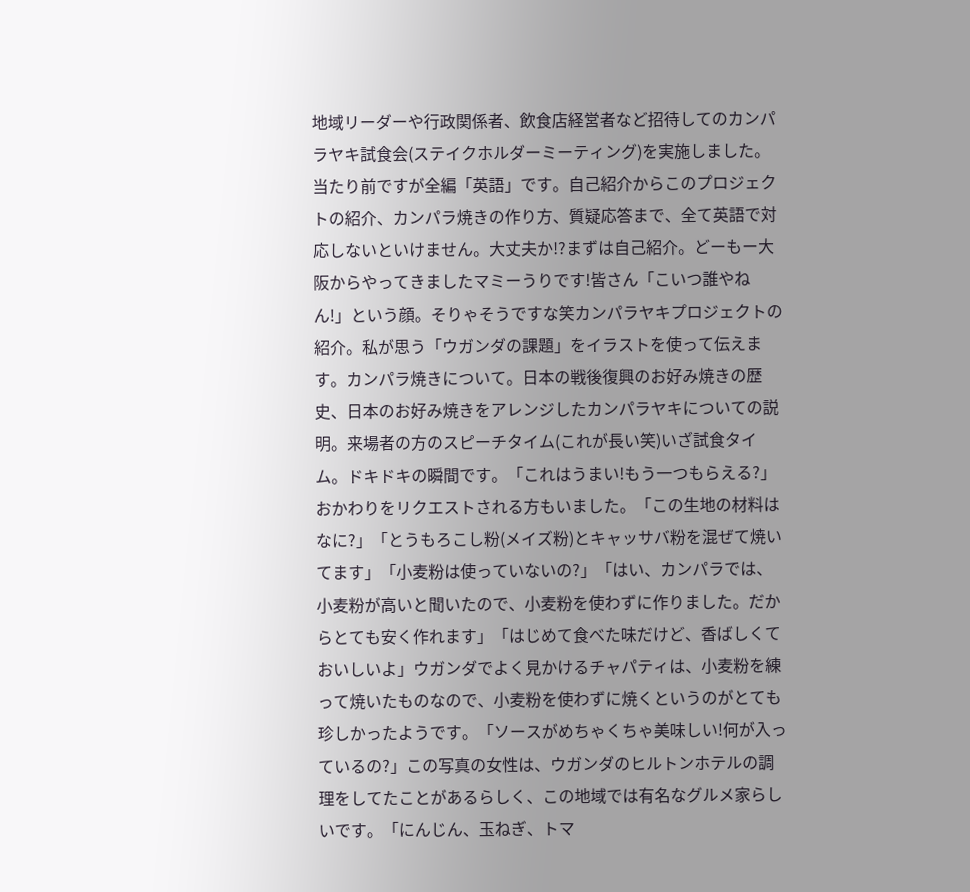地域リーダーや行政関係者、飲食店経営者など招待してのカンパラヤキ試食会(ステイクホルダーミーティング)を実施しました。当たり前ですが全編「英語」です。自己紹介からこのプロジェクトの紹介、カンパラ焼きの作り方、質疑応答まで、全て英語で対応しないといけません。大丈夫か!?まずは自己紹介。どーもー大阪からやってきましたマミーうりです!皆さん「こいつ誰やねん!」という顔。そりゃそうですな笑カンパラヤキプロジェクトの紹介。私が思う「ウガンダの課題」をイラストを使って伝えます。カンパラ焼きについて。日本の戦後復興のお好み焼きの歴史、日本のお好み焼きをアレンジしたカンパラヤキについての説明。来場者の方のスピーチタイム(これが長い笑)いざ試食タイム。ドキドキの瞬間です。「これはうまい!もう一つもらえる?」おかわりをリクエストされる方もいました。「この生地の材料はなに?」「とうもろこし粉(メイズ粉)とキャッサバ粉を混ぜて焼いてます」「小麦粉は使っていないの?」「はい、カンパラでは、小麦粉が高いと聞いたので、小麦粉を使わずに作りました。だからとても安く作れます」「はじめて食べた味だけど、香ばしくておいしいよ」ウガンダでよく見かけるチャパティは、小麦粉を練って焼いたものなので、小麦粉を使わずに焼くというのがとても珍しかったようです。「ソースがめちゃくちゃ美味しい!何が入っているの?」この写真の女性は、ウガンダのヒルトンホテルの調理をしてたことがあるらしく、この地域では有名なグルメ家らしいです。「にんじん、玉ねぎ、トマ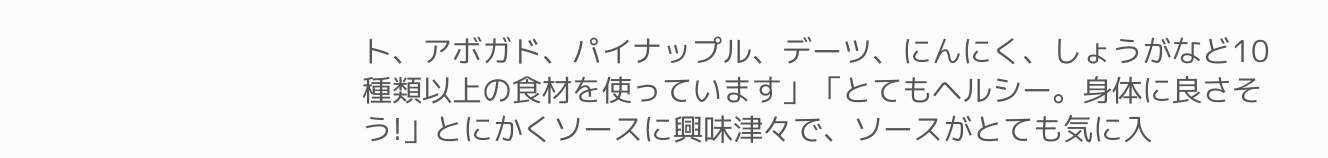ト、アボガド、パイナップル、デーツ、にんにく、しょうがなど10種類以上の食材を使っています」「とてもヘルシー。身体に良さそう!」とにかくソースに興味津々で、ソースがとても気に入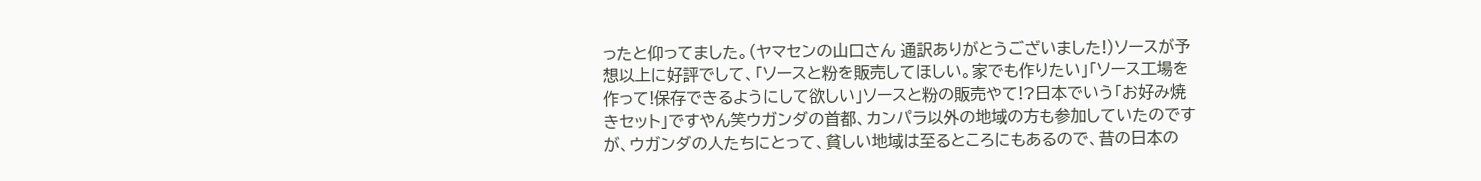ったと仰ってました。(ヤマセンの山口さん 通訳ありがとうございました!)ソースが予想以上に好評でして、「ソースと粉を販売してほしい。家でも作りたい」「ソース工場を作って!保存できるようにして欲しい」ソースと粉の販売やて!?日本でいう「お好み焼きセット」ですやん笑ウガンダの首都、カンパラ以外の地域の方も参加していたのですが、ウガンダの人たちにとって、貧しい地域は至るところにもあるので、昔の日本の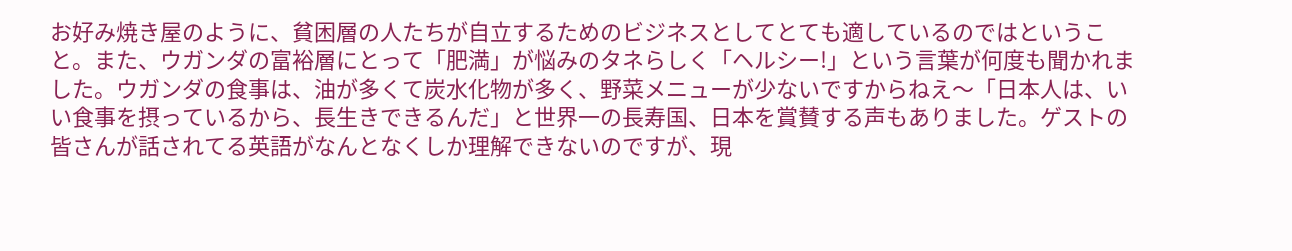お好み焼き屋のように、貧困層の人たちが自立するためのビジネスとしてとても適しているのではということ。また、ウガンダの富裕層にとって「肥満」が悩みのタネらしく「ヘルシー!」という言葉が何度も聞かれました。ウガンダの食事は、油が多くて炭水化物が多く、野菜メニューが少ないですからねえ〜「日本人は、いい食事を摂っているから、長生きできるんだ」と世界一の長寿国、日本を賞賛する声もありました。ゲストの皆さんが話されてる英語がなんとなくしか理解できないのですが、現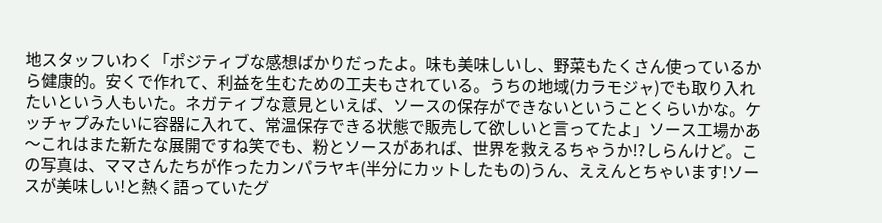地スタッフいわく「ポジティブな感想ばかりだったよ。味も美味しいし、野菜もたくさん使っているから健康的。安くで作れて、利益を生むための工夫もされている。うちの地域(カラモジャ)でも取り入れたいという人もいた。ネガティブな意見といえば、ソースの保存ができないということくらいかな。ケッチャプみたいに容器に入れて、常温保存できる状態で販売して欲しいと言ってたよ」ソース工場かあ〜これはまた新たな展開ですね笑でも、粉とソースがあれば、世界を救えるちゃうか!?しらんけど。この写真は、ママさんたちが作ったカンパラヤキ(半分にカットしたもの)うん、ええんとちゃいます!ソースが美味しい!と熱く語っていたグ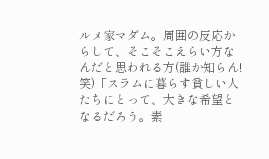ルメ家マダム。周囲の反応からして、そこそこえらい方なんだと思われる方(誰か知らん!笑)「スラムに暮らす貧しい人たちにとって、大きな希望となるだろう。素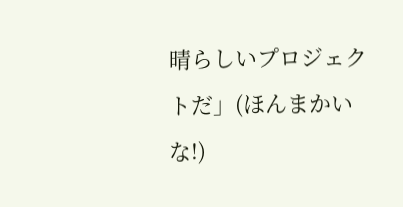晴らしいプロジェクトだ」(ほんまかいな!)